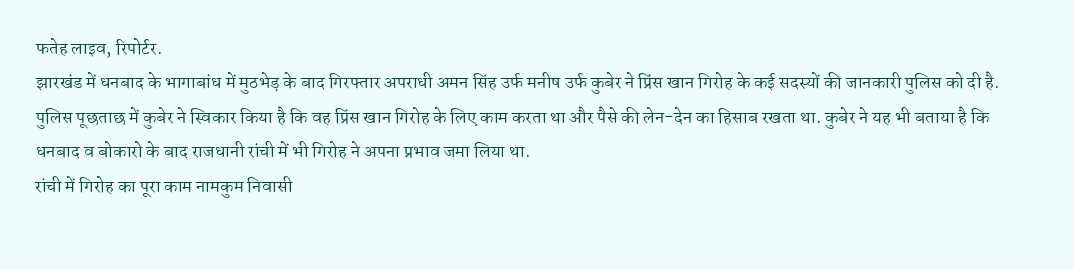फतेह लाइव, रिपोर्टर.
झारखंड में धनबाद के भागाबांध में मुठभेड़ के बाद गिरफ्तार अपराधी अमन सिंह उर्फ मनीष उर्फ कुबेर ने प्रिंस खान गिरोह के कई सदस्यों की जानकारी पुलिस को दी है. पुलिस पूछताछ में कुबेर ने स्विकार किया है कि वह प्रिंस खान गिरोह के लिए काम करता था और पैसे की लेन-देन का हिसाब रखता था. कुबेर ने यह भी बताया है कि धनबाद व बोकारो के बाद राजधानी रांची में भी गिरोह ने अपना प्रभाव जमा लिया था.
रांची में गिरोह का पूरा काम नामकुम निवासी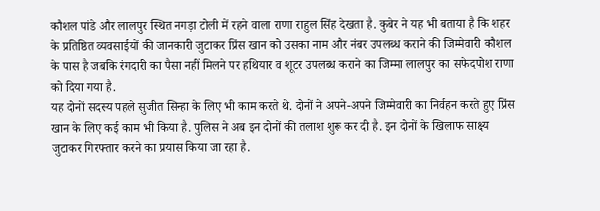कौशल पांडे और लालपुर स्थित नगड़ा टोली में रहने वाला राणा राहुल सिंह देखता है. कुबेर ने यह भी बताया है कि शहर के प्रतिष्ठित व्यवसाईयों की जानकारी जुटाकर प्रिंस खान को उसका नाम और नंबर उपलब्ध कराने की जिम्मेवारी कौशल के पास है जबकि रंगदारी का पैसा नहीं मिलने पर हथियार व शूटर उपलब्ध कराने का जिम्मा लालपुर का सफेदपोश राणा को दिया गया है.
यह दोनों सदस्य पहले सुजीत सिन्हा के लिए भी काम करते थे. दोनों ने अपने-अपने जिम्मेवारी का निर्वहन करते हुए प्रिंस खान के लिए कई काम भी किया है. पुलिस ने अब इन दोनों की तलाश शुरू कर दी है. इन दोनों के खिलाफ साक्ष्य जुटाकर गिरफ्तार करने का प्रयास किया जा रहा है.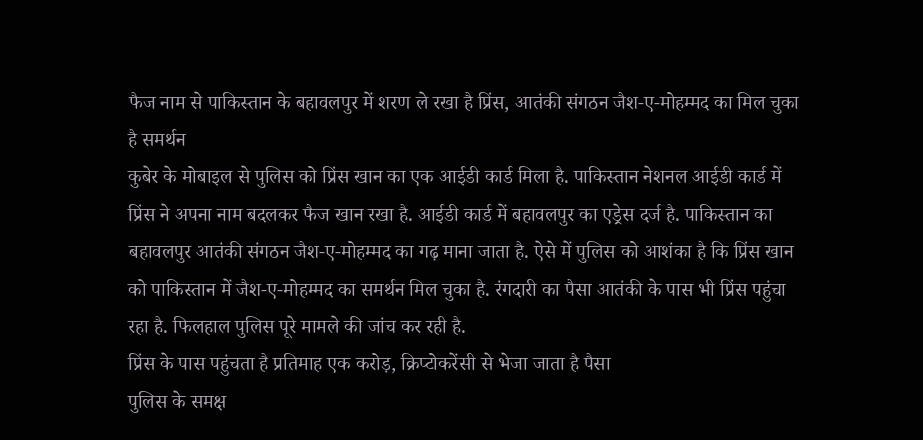फैज नाम से पाकिस्तान के बहावलपुर में शरण ले रखा है प्रिंस, आतंकी संगठन जैश-ए-मोहम्मद का मिल चुका है समर्थन
कुबेर के मोबाइल से पुलिस को प्रिंस खान का एक आईडी कार्ड मिला है. पाकिस्तान नेशनल आईडी कार्ड में प्रिंस ने अपना नाम बदलकर फैज खान रखा है. आईडी कार्ड में बहावलपुर का एड्रेस दर्ज है. पाकिस्तान का बहावलपुर आतंकी संगठन जैश-ए-मोहम्मद का गढ़ माना जाता है. ऐसे में पुलिस को आशंका है कि प्रिंस खान को पाकिस्तान में जैश-ए-मोहम्मद का समर्थन मिल चुका है. रंगदारी का पैसा आतंकी के पास भी प्रिंस पहुंचा रहा है. फिलहाल पुलिस पूरे मामले की जांच कर रही है.
प्रिंस के पास पहुंचता है प्रतिमाह एक करोड़, क्रिप्टोकरेंसी से भेजा जाता है पैसा
पुलिस के समक्ष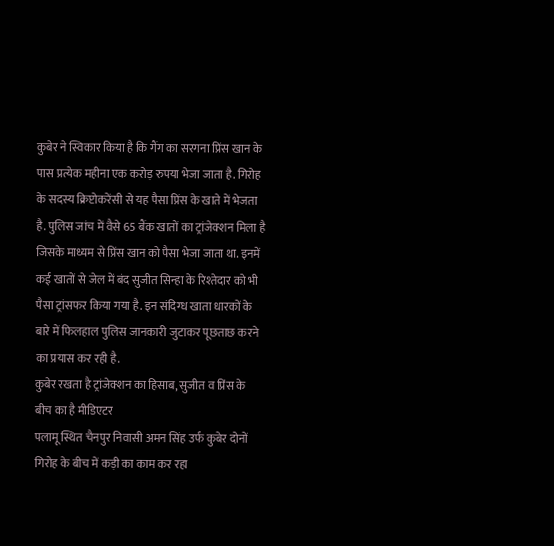कुबेर ने स्विकार किया है कि गैंग का सरगना प्रिंस खान के पास प्रत्येक महीना एक करोड़ रुपया भेजा जाता है. गिरोह के सदस्य क्रिप्टोकरेंसी से यह पैसा प्रिंस के खाते में भेजता है. पुलिस जांच में वैसे 65 बैंक खातों का ट्रांजेक्शन मिला है जिसके माध्यम से प्रिंस खान को पैसा भेजा जाता था. इनमें कई खातों से जेल में बंद सुजीत सिन्हा के रिश्तेदार को भी पैसा ट्रांसफर किया गया है. इन संदिग्ध खाता धारकों के बारे में फिलहाल पुलिस जानकारी जुटाकर पूछताछ करने का प्रयास कर रही है.
कुबेर रखता है ट्रांजेक्शन का हिसाब, सुजीत व प्रिंस के बीच का है मीडिएटर
पलामू स्थित चैनपुर निवासी अमन सिंह उर्फ कुबेर दोनों गिरोह के बीच में कड़ी का काम कर रहा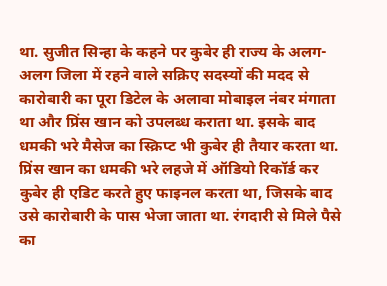था. सुजीत सिन्हा के कहने पर कुबेर ही राज्य के अलग-अलग जिला में रहने वाले सक्रिए सदस्यों की मदद से कारोबारी का पूरा डिटेल के अलावा मोबाइल नंबर मंगाता था और प्रिंस खान को उपलब्ध कराता था. इसके बाद धमकी भरे मैसेज का स्क्रिप्ट भी कुबेर ही तैयार करता था.
प्रिंस खान का धमकी भरे लहजे में ऑडियो रिकॉर्ड कर कुबेर ही एडिट करते हुए फाइनल करता था, जिसके बाद उसे कारोबारी के पास भेजा जाता था. रंगदारी से मिले पैसे का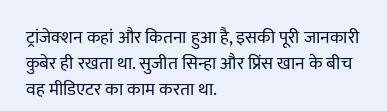ट्रांजेक्शन कहां और कितना हुआ है, इसकी पूरी जानकारी कुबेर ही रखता था. सुजीत सिन्हा और प्रिंस खान के बीच वह मीडिएटर का काम करता था.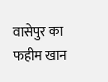वासेपुर का फहीम खान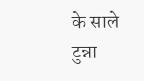के साले टुन्ना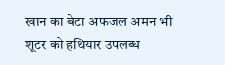खान का बेटा अफजल अमन भी शूटर को हथियार उपलब्ध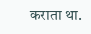कराता था.